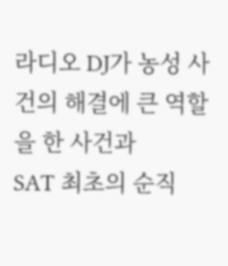라디오 DJ가 농성 사건의 해결에 큰 역할을 한 사건과
SAT 최초의 순직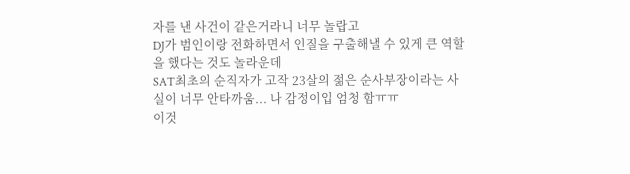자를 낸 사건이 같은거라니 너무 놀랍고
DJ가 범인이랑 전화하면서 인질을 구출해낼 수 있게 큰 역할을 했다는 것도 놀라운데
SAT최초의 순직자가 고작 23살의 젊은 순사부장이라는 사실이 너무 안타까움... 나 감정이입 엄청 함ㅠㅠ
이것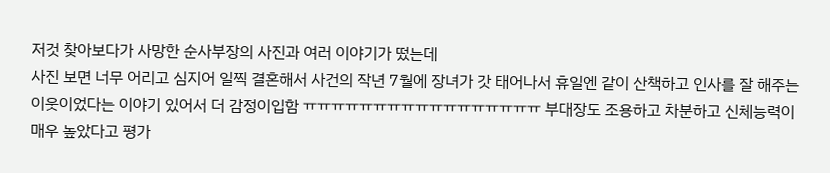저것 찾아보다가 사망한 순사부장의 사진과 여러 이야기가 떴는데
사진 보면 너무 어리고 심지어 일찍 결혼해서 사건의 작년 7월에 장녀가 갓 태어나서 휴일엔 같이 산책하고 인사를 잘 해주는 이웃이었다는 이야기 있어서 더 감정이입함 ㅠㅠㅠㅠㅠㅠㅠㅠㅠㅠㅠㅠㅠㅠㅠㅠㅠ 부대장도 조용하고 차분하고 신체능력이 매우 높았다고 평가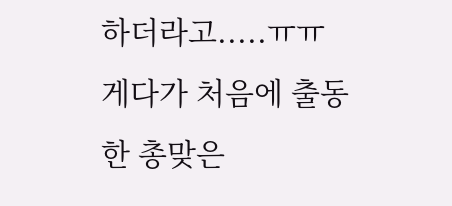하더라고.....ㅠㅠ
게다가 처음에 출동한 총맞은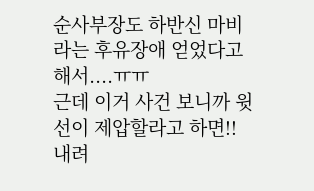순사부장도 하반신 마비라는 후유장애 얻었다고 해서....ㅠㅠ
근데 이거 사건 보니까 윗선이 제압할라고 하면!! 내려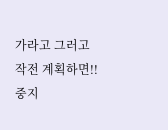가라고 그러고 작전 계획하면!! 중지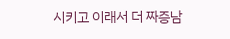시키고 이래서 더 짜증남